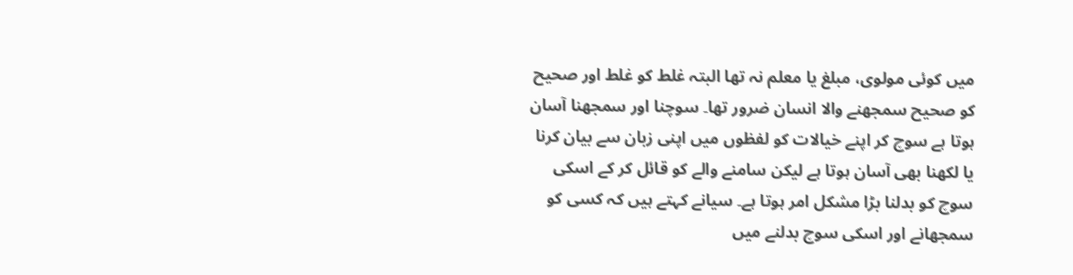میں کوئی مولوی، مبلغ یا معلم نہ تھا البتہ غلط کو غلط اور صحیح کو صحیح سمجھنے والا انسان ضرور تھا۔ سوچنا اور سمجھنا آسان ہوتا ہے سوچ کر اپنے خیالات کو لفظوں میں اپنی زبان سے بیان کرنا یا لکھنا بھی آسان ہوتا ہے لیکن سامنے والے کو قائل کر کے اسکی سوچ کو بدلنا بڑا مشکل امر ہوتا ہے۔ سیانے کہتے ہیں کہ کسی کو سمجھانے اور اسکی سوچ بدلنے میں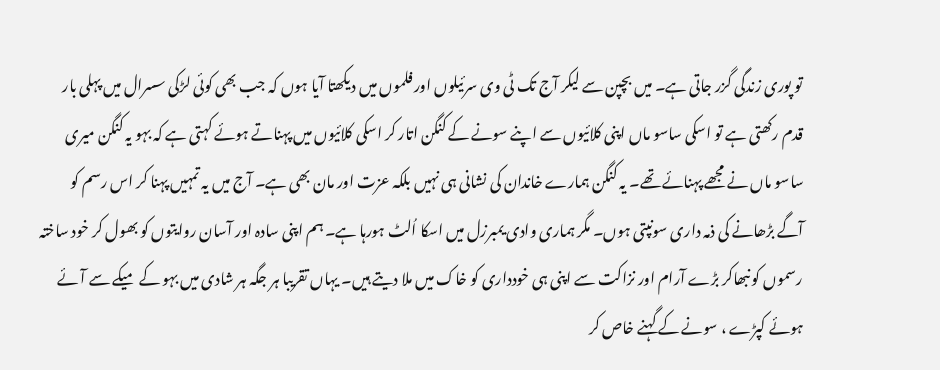تو پوری زندگی گزر جاتی ہے۔ میں بچپن سے لیکر آج تک ٹی وی سرئیلوں اور فلموں میں دیکھتا آیا ہوں کہ جب بھی کوئی لڑکی سسرال میں پہلی بار قدم رکھتی ہے تو اسکی ساسو ماں اپنی کلائیوں سے اپنے سونے کے کنگن اتار کر اسکی کلائیوں میں پہناتے ہوئے کہتی ہے کہ بہو یہ کنگن میری ساسو ماں نے مجھے پہنائے تھے۔ یہ کنگن ہمارے خاندان کی نشانی ہی نہیں بلکہ عزت اور مان بھی ہے۔ آج میں یہ تمہیں پہنا کر اس رسم کو آگے بڑھانے کی ذمہ داری سونپتی ہوں۔ مگر ہماری وادی یمبرزل میں اسکا اُلٹ ہورہا ہے۔ ہم اپنی سادہ اور آسان روایتوں کو بھول کر خود ساختہ رسموں کو نبھاکر بڑے آرام اور نزاکت سے اپنی ہی خودداری کو خاک میں ملا دیتے ہیں۔ یہاں تقریبا ہر جگہ ہر شادی میں بہو کے میکے سے آئے ہوئے کپڑے ، سونے کے گہنے خاص کر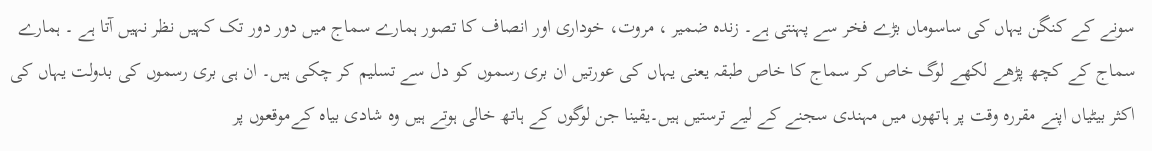سونے کے کنگن یہاں کی ساسوماں بڑے فخر سے پہنتی ہے۔ زندہ ضمیر ، مروت، خوداری اور انصاف کا تصور ہمارے سماج میں دور دور تک کہیں نظر نہیں آتا ہے ۔ ہمارے سماج کے کچھ پڑھے لکھے لوگ خاص کر سماج کا خاص طبقہ یعنی یہاں کی عورتیں ان بری رسموں کو دل سے تسلیم کر چکی ہیں۔ ان ہی بری رسموں کی بدولت یہاں کی اکثر بیٹیاں اپنے مقررہ وقت پر ہاتھوں میں مہندی سجنے کے لیے ترستیں ہیں۔یقینا جن لوگوں کے ہاتھ خالی ہوتے ہیں وہ شادی بیاہ کےموقعوں پر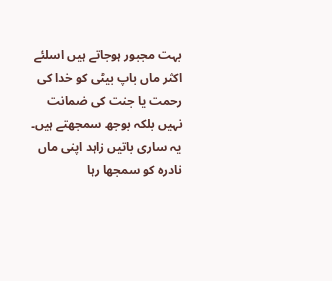بہت مجبور ہوجاتے ہیں اسلئے اکثر ماں باپ بیٹی کو خدا کی رحمت یا جنت کی ضمانت نہیں بلکہ بوجھ سمجھتے ہیں۔ یہ ساری باتیں زاہد اپنی ماں نادرہ کو سمجھا رہا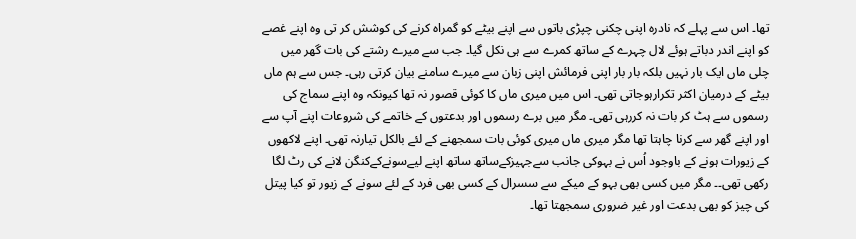تھا۔ اس سے پہلے کہ نادرہ اپنی چکنی چپڑی باتوں سے اپنے بیٹے کو گمراہ کرنے کی کوشش کر تی وہ اپنے غصے کو اپنے اندر دباتے ہوئے لال چہرے کے ساتھ کمرے سے ہی نکل گیا۔ جب سے میرے رشتے کی بات گھر میں چلی ماں ایک بار نہیں بلکہ بار بار اپنی فرمائش اپنی زبان سے میرے سامنے بیان کرتی رہی۔ جس سے ہم ماں بیٹے کے درمیان اکثر تکرارہوجاتی تھی۔ اس میں میری ماں کا کوئی قصور نہ تھا کیونکہ وہ اپنے سماج کی رسموں سے ہٹ کر بات نہ کررہی تھی۔ مگر میں برے رسموں اور بدعتوں کے خاتمے کی شروعات اپنے آپ سے اور اپنے گھر سے کرنا چاہتا تھا مگر میری ماں میری کوئی بات سمجھنے کے لئے بالکل تیارنہ تھی۔ اپنے لاکھوں کے زیورات ہونے کے باوجود اُس نے بہوکی جانب سےجہیزکےساتھ ساتھ اپنے لیےسونےکےکنگن لانے کی رٹ لگا رکھی تھی۔۔ مگر میں کسی بھی بہو کے میکے سے سسرال کے کسی بھی فرد کے لئے سونے کے زیور تو کیا پیتل کی چیز کو بھی بدعت اور غیر ضروری سمجھتا تھا۔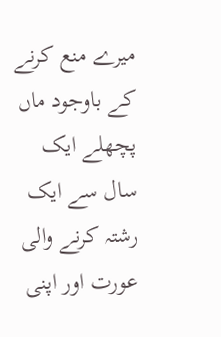میرے منع کرنے کے باوجود ماں پچھلے ایک سال سے ایک رشتہ کرنے والی عورت اور اپنی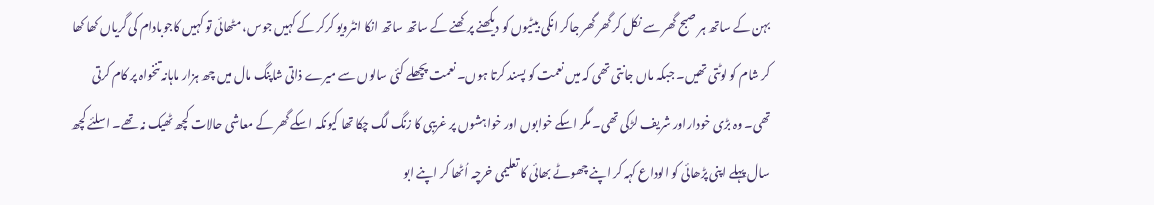بہن کے ساتھ ہر صبح گھر سے نکل کر گھر گھر جاکر انکی بیٹیوں کو دیکھنے پرکھنے کے ساتھ ساتھ انکا انٹرویو کرکر کے کہیں جوس، مٹھائی تو کہیں کاجوبادام کی گریاں کھا کھا کر شام کو لوٹتی تھیں۔ جبکہ ماں جانتی تھی کہ میں نعمت کو پسند کرتا ہوں۔ نعمت پچھلے کئی سالوں سے میرے ذاتی شاپنگ مال میں چھ ہزار ماہانہ تنخواہ پر کام کرتی تھی۔ وہ بڑی خوداراور شریف لڑکی تھی۔ مگر اسکے خوابوں اور خواہشوں پر غریبی کا زنگ لگ چکا تھا کیونکہ اسکے گھر کے معاشی حالات کچھ ٹھیک نہ تھے۔ اسلئے کچھ سال پہلے اپنی پڑھائی کو الوداع کہہ کر اپنے چھوٹے بھائی کا تعلیمی خرچہ اُٹھا کر اپنے ابو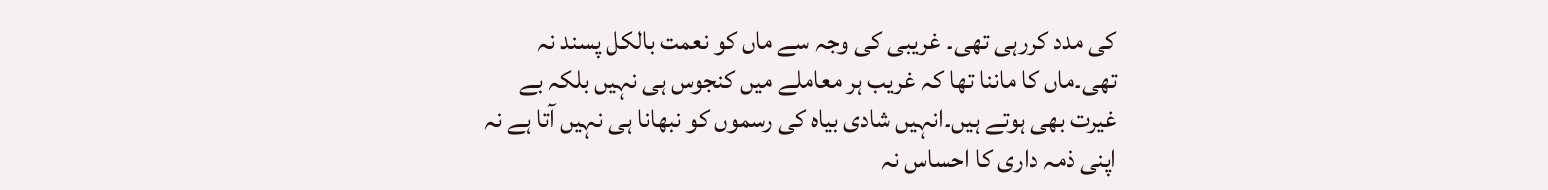کی مدد کررہی تھی۔ غریبی کی وجہ سے ماں کو نعمت بالکل پسند نہ تھی۔ماں کا ماننا تھا کہ غریب ہر معاملے میں کنجوس ہی نہیں بلکہ بے غیرت بھی ہوتے ہیں۔انہیں شادی بیاہ کی رسموں کو نبھانا ہی نہیں آتا ہے نہ اپنی ذمہ داری کا احساس نہ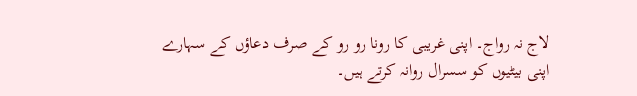لاج نہ رواج۔ اپنی غریبی کا رونا رو رو کے صرف دعاؤں کے سہارے اپنی بیٹیوں کو سسرال روانہ کرتے ہیں۔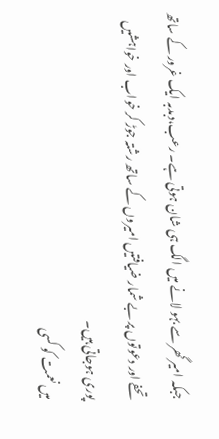جبکہ امیر گھر سے بہو لانے میں الگ ہی شان ہوتی ہے۔ رعب،دبدبہ ایک غرور کے ساتھ تحفے اور دعوتوں پر بے شمار ضیافتیں امیروں کے ساتھ رشتہ جوڑ کر خواب اور خواہشیں پوری ہوجاتی ہیں۔
میں نعمت کو کسی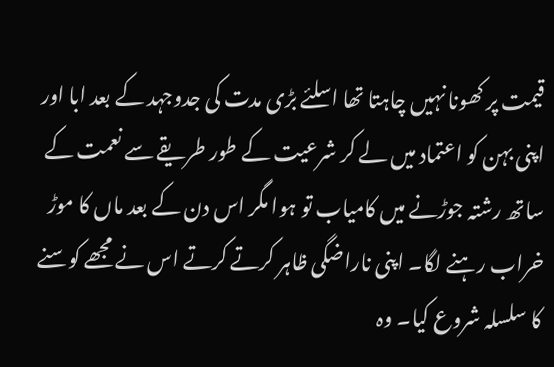قیمت پر کھونا نہیں چاہتا تھا اسلئے بڑی مدت کی جدوجہد کے بعد ابا اور اپنی بہن کو اعتماد میں لے کر شرعیت کے طور طریقے سے نعمت کے ساتھ رشتہ جوڑنے میں کامیاب تو ہوا مگر اس دن کے بعد ماں کا موڑ خراب رہنے لگا۔ اپنی ناراضگی ظاہر کرتے کرتے اس نے مجھے کوسنے کا سلسلہ شروع کیا۔ وہ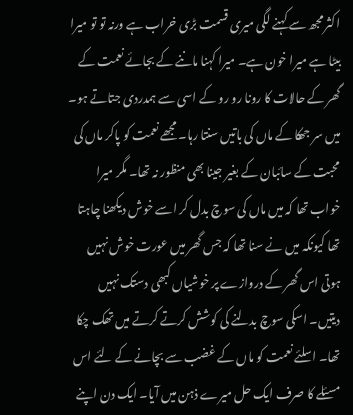اکثر مجھ سے کہنے لگی میری قسمت بڑی خراب ہے ورنہ تو تو میرا بیٹا ہے میرا خون ہے۔ میرا کہنا ماننے کے بجائے نعمت کے گھر کے حالات کا رونا رو رو کے اسی سے ہمدردی جتاتے ہو۔ میں سر جھکا کے ماں کی باتیں سنتا رہا۔ مجھے نعمت کو پاکر ماں کی محبت کے سائبان کے بغیر جینا بھی منظور نہ تھا۔ مگر میرا خواب تھا کہ میں ماں کی سوچ بدل کر اسے خوش دیکھنا چاہتا تھا کیونکہ میں نے سنا تھا کہ جس گھر میں عورت خوش نہیں ہوتی اس گھر کے دروازے پر خوشیاں کبھی دستک نہیں دیتیں۔ اسکی سوچ بدلنے کی کوشش کرتے کرتے میں تھک چکا تھا۔ اسلئے نعمت کو ماں کے غضب سے بچانے کے لئے اس مسئلے کا صرف ایک حل میرے ذہن میں آیا۔ ایک دن اپنے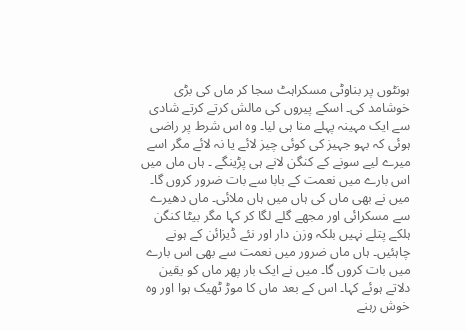ہونٹوں پر بناوٹی مسکراہٹ سجا کر ماں کی بڑی خوشامد کی۔ اسکے پیروں کی مالش کرتے کرتے شادی سے ایک مہینہ پہلے منا ہی لیا۔ وہ اس شرط پر راضی ہوئی کہ بہو جہیز کی کوئی چیز لائے یا نہ لائے مگر اسے میرے لیے سونے کے کنگن لانے ہی پڑینگے ۔ ہاں ماں میں اس بارے میں نعمت کے بابا سے بات ضرور کروں گا۔ میں نے بھی ماں کی ہاں میں ہاں ملائی۔ ماں دھیرے سے مسکرائی اور مجھے گلے لگا کر کہا مگر بیٹا کنگن ہلکے پتلے نہیں بلکہ وزن دار اور نئے ڈیزائن کے ہونے چاہئیں۔ ہاں ماں ضرور میں نعمت سے بھی اس بارے میں بات کروں گا۔ میں نے ایک بار پھر ماں کو یقین دلاتے ہوئے کہا۔ اس کے بعد ماں کا موڑ ٹھیک ہوا اور وہ خوش رہنے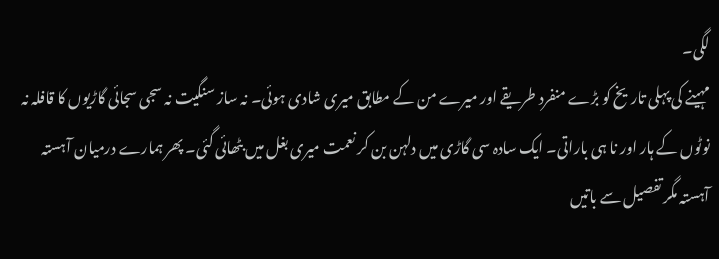لگی۔
مہینے کی پہلی تاریخ کو بڑے منفرد طریقے اور میرے من کے مطابق میری شادی ہوئی۔ نہ ساز سنگیت نہ سجی سجائی گاڑیوں کا قافلہ نہ نوٹوں کے ہار اور نا ہی باراتی۔ ایک سادہ سی گاڑی میں دلہن بن کر نعمت میری بغل میں بٹھائی گئی۔ پھر ہمارے درمیان آہستہ آہستہ مگر تفصیل سے باتیں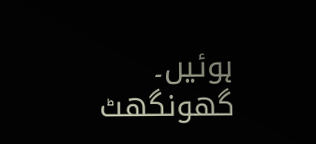ہوئیں۔ گھونگھٹ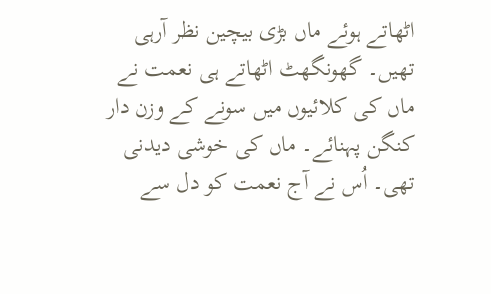اٹھاتے ہوئے ماں بڑی بیچین نظر آرہی تھیں۔ گھونگھٹ اٹھاتے ہی نعمت نے ماں کی کلائیوں میں سونے کے وزن دار کنگن پہنائے۔ ماں کی خوشی دیدنی تھی۔ اُس نے آج نعمت کو دل سے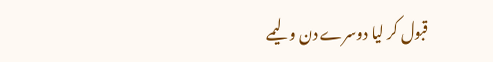قبول کر لیا دوسرے دن ولیمے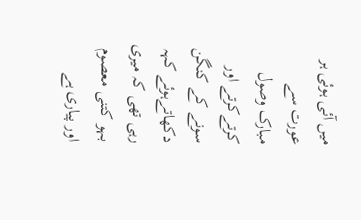میں آئی ہوئی ہر عورت سے مبارک وصول کرتےکرتے اور سونے کے کنگن دکھاتےہوئے کہہ رہی تھی کہ میری بہو کتنی معصوم اور پیاری ہے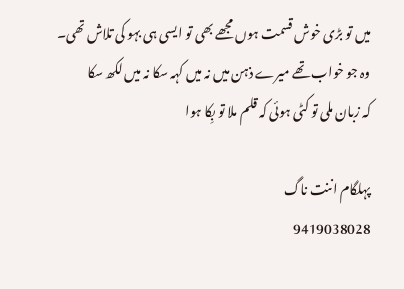میں تو بڑی خوش قسمت ہوں مجھے بھی تو ایسی ہی بہو کی تلاش تھی۔
وہ جو خواب تھے میرے ذہن میں نہ میں کہہ سکا نہ میں لکھ سکا
کہ زبان ملی تو کٹی ہوئی کہ قلم ملا تو بِکا ہوا

پہلگام اننت ناگ
9419038028